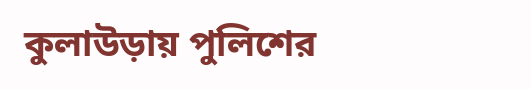কুলাউড়ায় পুলিশের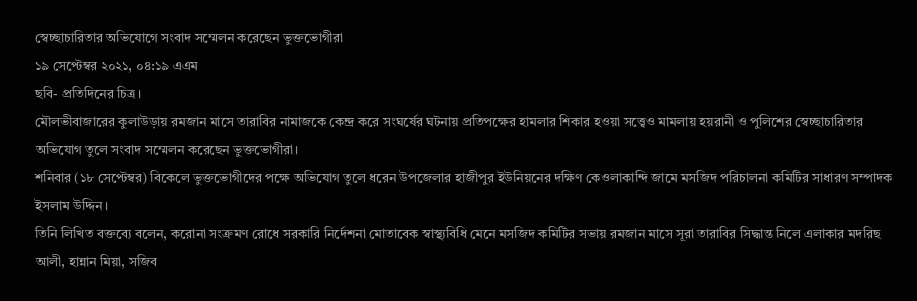স্বেচ্ছাচারিতার অভিযোগে সংবাদ সম্মেলন করেছেন ভুক্তভোগীরা
১৯ সেপ্টেম্বর ২০২১, ০৪:১৯ এএম
ছবি- প্রতিদিনের চিত্র।
মৌলভীবাজারের কুলাউড়ায় রমজান মাসে তারাবির নামাজকে কেন্দ্র করে সংঘর্ষের ঘটনায় প্রতিপক্ষের হামলার শিকার হওয়া সত্ত্বেও মামলায় হয়রানী ও পুলিশের স্বেচ্ছাচারিতার অভিযোগ তুলে সংবাদ সম্মেলন করেছেন ভুক্তভোগীরা।
শনিবার (১৮ সেপ্টেম্বর) বিকেলে ভুক্তভোগীদের পক্ষে অভিযোগ তুলে ধরেন উপজেলার হাজীপুর ইউনিয়নের দক্ষিণ কেওলাকান্দি জামে মসজিদ পরিচালনা কমিটির সাধারণ সম্পাদক ইসলাম উদ্দিন।
তিনি লিখিত বক্তব্যে বলেন, করোনা সংক্রমণ রোধে সরকারি নির্দেশনা মোতাবেক স্বাস্থ্যবিধি মেনে মসজিদ কমিটির সভায় রমজান মাসে সূরা তারাবির সিদ্ধান্ত নিলে এলাকার মদরিছ আলী, হান্নান মিয়া, সজিব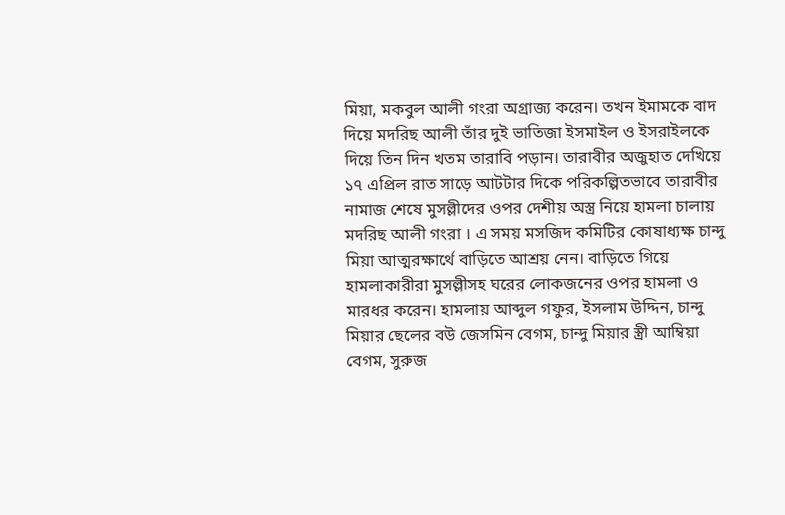মিয়া, মকবুল আলী গংরা অগ্রাজ্য করেন। তখন ইমামকে বাদ দিয়ে মদরিছ আলী তাঁর দুই ভাতিজা ইসমাইল ও ইসরাইলকে দিয়ে তিন দিন খতম তারাবি পড়ান। তারাবীর অজুহাত দেখিয়ে ১৭ এপ্রিল রাত সাড়ে আটটার দিকে পরিকল্পিতভাবে তারাবীর নামাজ শেষে মুসল্লীদের ওপর দেশীয় অস্ত্র নিয়ে হামলা চালায় মদরিছ আলী গংরা । এ সময় মসজিদ কমিটির কোষাধ্যক্ষ চান্দু মিয়া আত্মরক্ষার্থে বাড়িতে আশ্রয় নেন। বাড়িতে গিয়ে হামলাকারীরা মুসল্লীসহ ঘরের লোকজনের ওপর হামলা ও মারধর করেন। হামলায় আব্দুল গফুর, ইসলাম উদ্দিন, চান্দু মিয়ার ছেলের বউ জেসমিন বেগম, চান্দু মিয়ার স্ত্রী আম্বিয়া বেগম, সুরুজ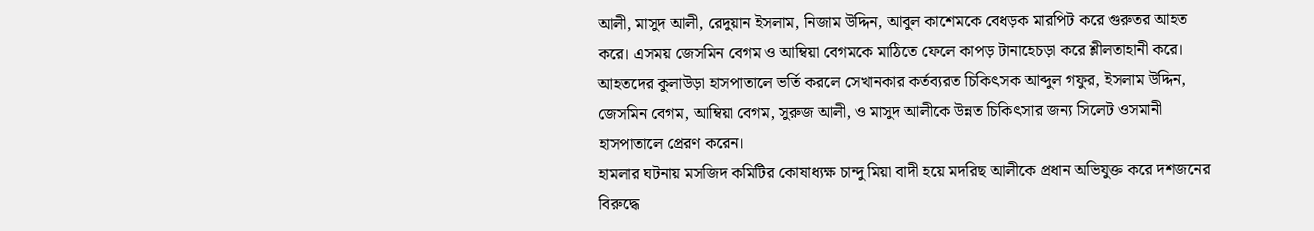আলী, মাসুদ আলী, রেদুয়ান ইসলাম, নিজাম উদ্দিন, আবুল কাশেমকে বেধড়ক মারপিট করে গুরুতর আহত করে। এসময় জেসমিন বেগম ও আম্বিয়া বেগমকে মাঠিতে ফেলে কাপড় টানাহেচড়া করে শ্লীলতাহানী করে। আহতদের কুলাউড়া হাসপাতালে ভর্তি করলে সেখানকার কর্তব্যরত চিকিৎসক আব্দুল গফুর, ইসলাম উদ্দিন, জেসমিন বেগম, আম্বিয়া বেগম, সুরুজ আলী, ও মাসুদ আলীকে উন্নত চিকিৎসার জন্য সিলেট ওসমানী হাসপাতালে প্রেরণ করেন।
হামলার ঘটনায় মসজিদ কমিটির কোষাধ্যক্ষ চান্দু মিয়া বাদী হয়ে মদরিছ আলীকে প্রধান অভিযুক্ত করে দশজনের বিরুদ্ধে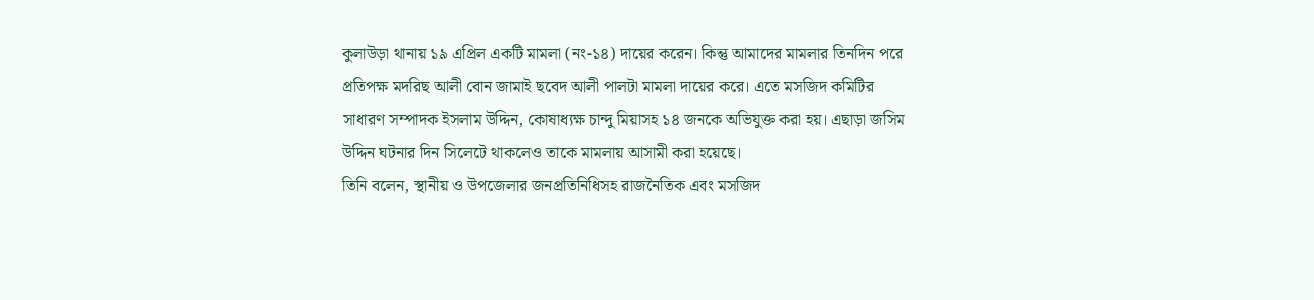কুলাউড়া থানায় ১৯ এপ্রিল একটি মামলা (নং-১৪) দায়ের করেন। কিন্তু আমাদের মামলার তিনদিন পরে প্রতিপক্ষ মদরিছ আলী বোন জামাই ছবেদ আলী পালটা মামলা দায়ের করে। এতে মসজিদ কমিটির সাধারণ সম্পাদক ইসলাম উদ্দিন, কোষাধ্যক্ষ চান্দু মিয়াসহ ১৪ জনকে অভিযুক্ত করা হয়। এছাড়া জসিম উদ্দিন ঘটনার দিন সিলেটে থাকলেও তাকে মামলায় আসামী করা হয়েছে।
তিনি বলেন, স্থানীয় ও উপজেলার জনপ্রতিনিধিসহ রাজনৈতিক এবং মসজিদ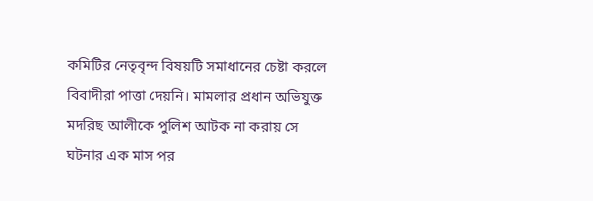কমিটির নেতৃবৃন্দ বিষয়টি সমাধানের চেষ্টা করলে বিবাদীরা পাত্তা দেয়নি। মামলার প্রধান অভিযুক্ত মদরিছ আলীকে পুলিশ আটক না করায় সে ঘটনার এক মাস পর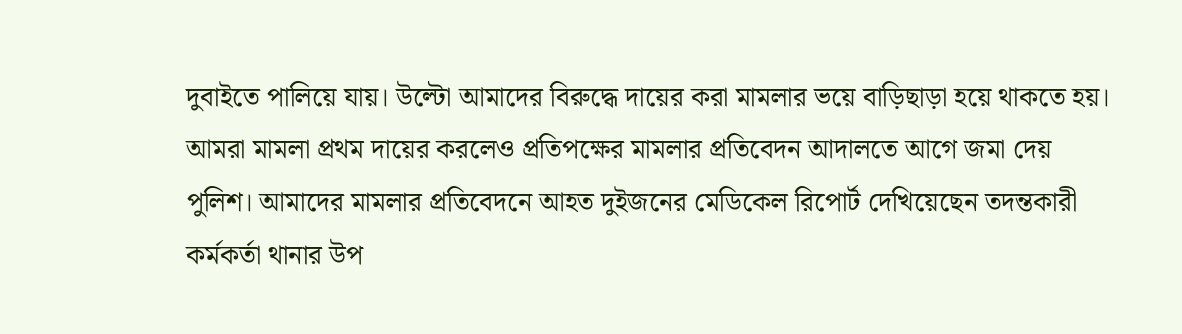দুবাইতে পালিয়ে যায়। উল্টো আমাদের বিরুদ্ধে দায়ের করা মামলার ভয়ে বাড়িছাড়া হয়ে থাকতে হয়। আমরা মামলা প্রথম দায়ের করলেও প্রতিপক্ষের মামলার প্রতিবেদন আদালতে আগে জমা দেয় পুলিশ। আমাদের মামলার প্রতিবেদনে আহত দুইজনের মেডিকেল রিপোর্ট দেখিয়েছেন তদন্তকারী কর্মকর্তা থানার উপ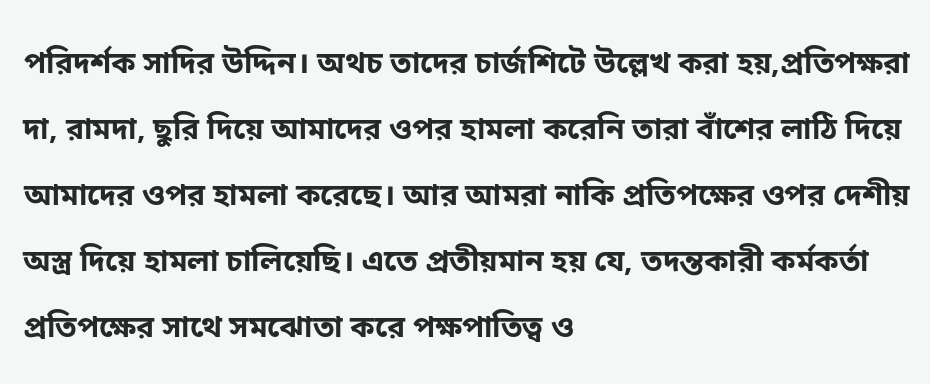পরিদর্শক সাদির উদ্দিন। অথচ তাদের চার্জশিটে উল্লেখ করা হয়,প্রতিপক্ষরা দা, রামদা, ছুরি দিয়ে আমাদের ওপর হামলা করেনি তারা বাঁশের লাঠি দিয়ে আমাদের ওপর হামলা করেছে। আর আমরা নাকি প্রতিপক্ষের ওপর দেশীয় অস্ত্র দিয়ে হামলা চালিয়েছি। এতে প্রতীয়মান হয় যে, তদন্তকারী কর্মকর্তা প্রতিপক্ষের সাথে সমঝোতা করে পক্ষপাতিত্ব ও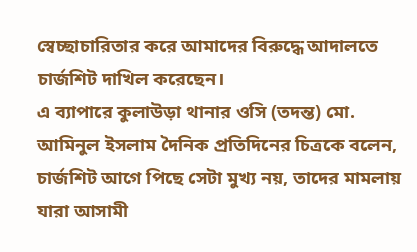স্বেচ্ছাচারিতার করে আমাদের বিরুদ্ধে আদালতে চার্জশিট দাখিল করেছেন।
এ ব্যাপারে কুলাউড়া থানার ওসি (তদন্ত) মো. আমিনুল ইসলাম দৈনিক প্রতিদিনের চিত্রকে বলেন, চার্জশিট আগে পিছে সেটা মুখ্য নয়, তাদের মামলায় যারা আসামী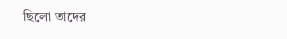ছিলো তাদের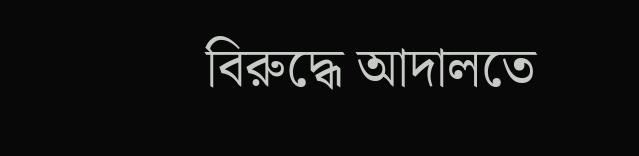বিরুদ্ধে আদালতে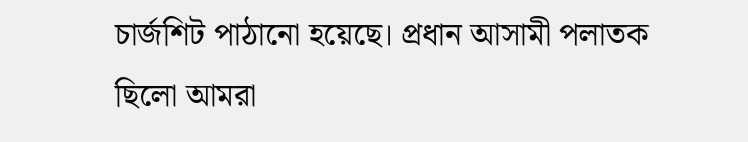চার্জশিট পাঠানো হয়েছে। প্রধান আসামী পলাতক ছিলো আমরা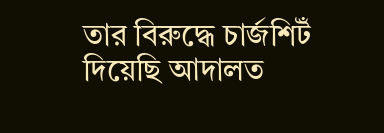তার বিরুদ্ধে চার্জশিটঁ দিয়েছি আদালত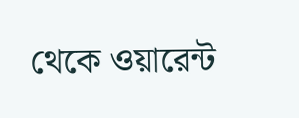থেকে ওয়ারেন্ট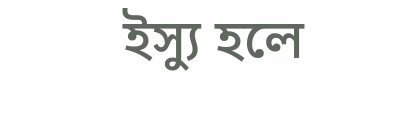ইস্যু হলে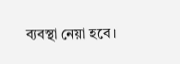ব্যবস্থা নেয়া হবে।